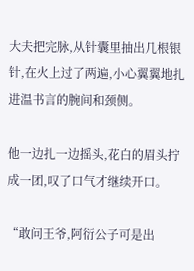大夫把完脉,从针囊里抽出几根银针,在火上过了两遍,小心翼翼地扎进温书言的腕间和颈侧。

他一边扎一边摇头,花白的眉头拧成一团,叹了口气才继续开口。

“敢问王爷,阿衍公子可是出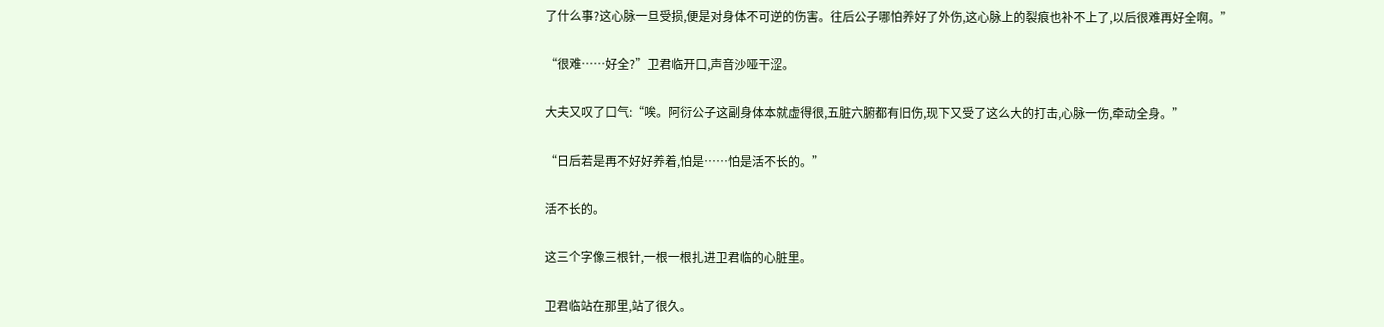了什么事?这心脉一旦受损,便是对身体不可逆的伤害。往后公子哪怕养好了外伤,这心脉上的裂痕也补不上了,以后很难再好全啊。”

“很难……好全?”卫君临开口,声音沙哑干涩。

大夫又叹了口气:“唉。阿衍公子这副身体本就虚得很,五脏六腑都有旧伤,现下又受了这么大的打击,心脉一伤,牵动全身。”

“日后若是再不好好养着,怕是……怕是活不长的。”

活不长的。

这三个字像三根针,一根一根扎进卫君临的心脏里。

卫君临站在那里,站了很久。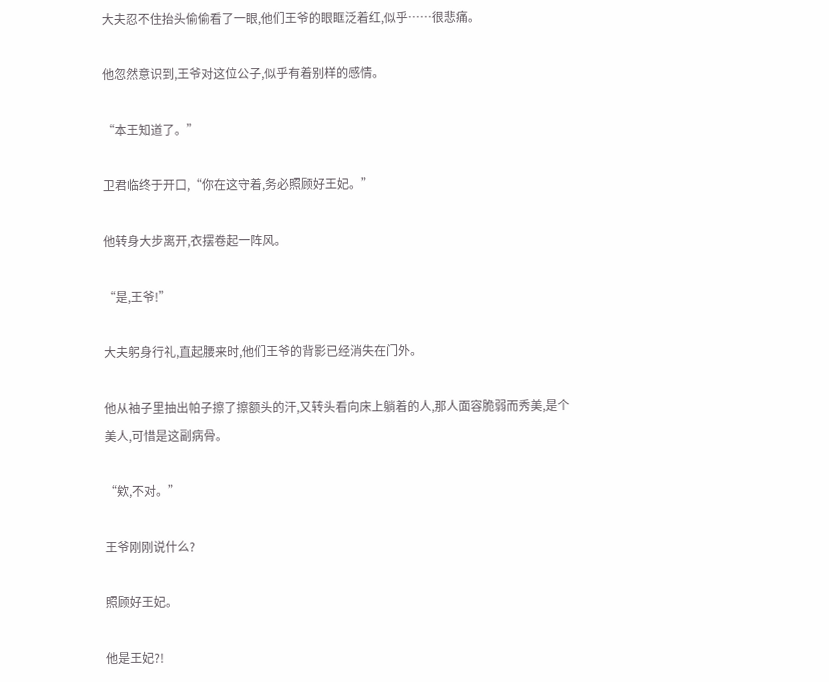大夫忍不住抬头偷偷看了一眼,他们王爷的眼眶泛着红,似乎……很悲痛。

他忽然意识到,王爷对这位公子,似乎有着别样的感情。

“本王知道了。”

卫君临终于开口,“你在这守着,务必照顾好王妃。”

他转身大步离开,衣摆卷起一阵风。

“是,王爷!”

大夫躬身行礼,直起腰来时,他们王爷的背影已经消失在门外。

他从袖子里抽出帕子擦了擦额头的汗,又转头看向床上躺着的人,那人面容脆弱而秀美,是个美人,可惜是这副病骨。

“欸,不对。”

王爷刚刚说什么?

照顾好王妃。

他是王妃?!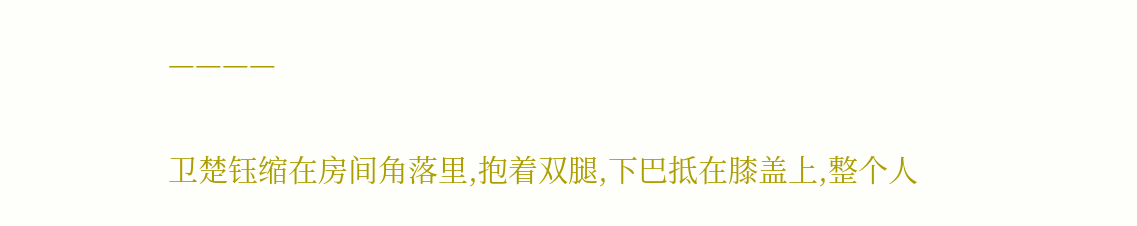————

卫楚钰缩在房间角落里,抱着双腿,下巴抵在膝盖上,整个人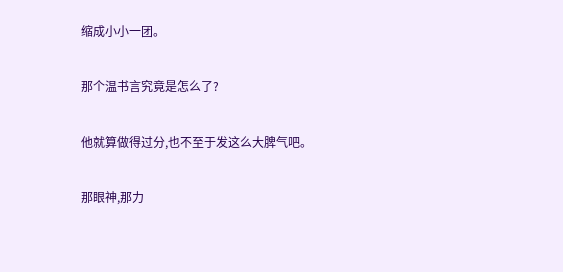缩成小小一团。

那个温书言究竟是怎么了?

他就算做得过分,也不至于发这么大脾气吧。

那眼神,那力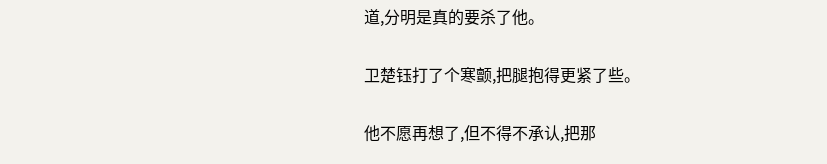道,分明是真的要杀了他。

卫楚钰打了个寒颤,把腿抱得更紧了些。

他不愿再想了,但不得不承认,把那